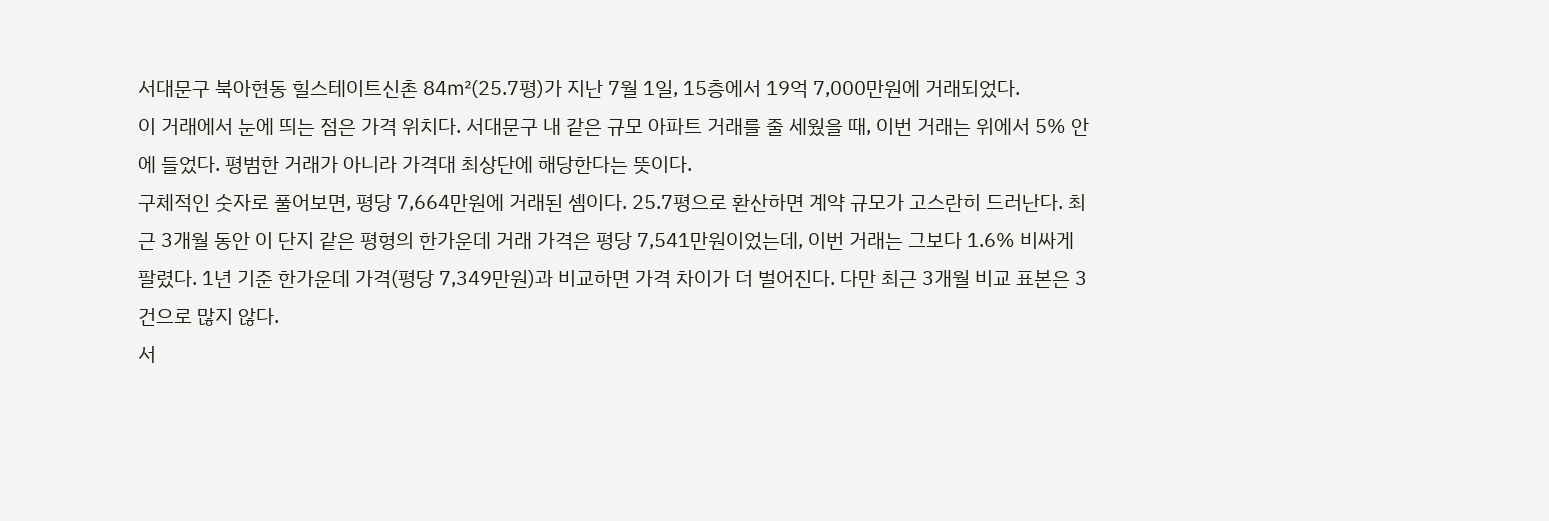서대문구 북아현동 힐스테이트신촌 84㎡(25.7평)가 지난 7월 1일, 15층에서 19억 7,000만원에 거래되었다.
이 거래에서 눈에 띄는 점은 가격 위치다. 서대문구 내 같은 규모 아파트 거래를 줄 세웠을 때, 이번 거래는 위에서 5% 안에 들었다. 평범한 거래가 아니라 가격대 최상단에 해당한다는 뜻이다.
구체적인 숫자로 풀어보면, 평당 7,664만원에 거래된 셈이다. 25.7평으로 환산하면 계약 규모가 고스란히 드러난다. 최근 3개월 동안 이 단지 같은 평형의 한가운데 거래 가격은 평당 7,541만원이었는데, 이번 거래는 그보다 1.6% 비싸게 팔렸다. 1년 기준 한가운데 가격(평당 7,349만원)과 비교하면 가격 차이가 더 벌어진다. 다만 최근 3개월 비교 표본은 3건으로 많지 않다.
서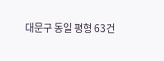대문구 동일 평형 63건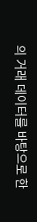의 거래 데이터를 바탕으로 한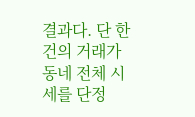결과다. 단 한 건의 거래가 동네 전체 시세를 단정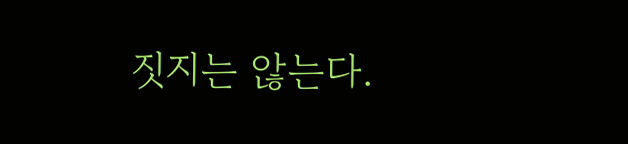짓지는 않는다.